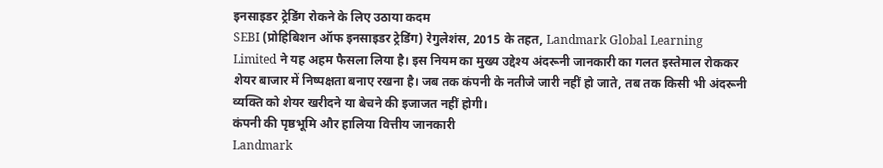इनसाइडर ट्रेडिंग रोकने के लिए उठाया कदम
SEBI (प्रोहिबिशन ऑफ इनसाइडर ट्रेडिंग) रेगुलेशंस, 2015 के तहत, Landmark Global Learning Limited ने यह अहम फैसला लिया है। इस नियम का मुख्य उद्देश्य अंदरूनी जानकारी का गलत इस्तेमाल रोककर शेयर बाजार में निष्पक्षता बनाए रखना है। जब तक कंपनी के नतीजे जारी नहीं हो जाते, तब तक किसी भी अंदरूनी व्यक्ति को शेयर खरीदने या बेचने की इजाजत नहीं होगी।
कंपनी की पृष्ठभूमि और हालिया वित्तीय जानकारी
Landmark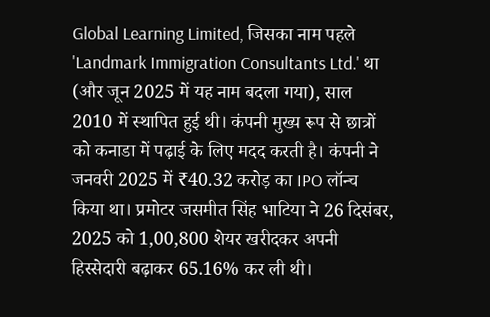Global Learning Limited, जिसका नाम पहले 'Landmark Immigration Consultants Ltd.' था (और जून 2025 में यह नाम बदला गया), साल 2010 में स्थापित हुई थी। कंपनी मुख्य रूप से छात्रों को कनाडा में पढ़ाई के लिए मदद करती है। कंपनी ने जनवरी 2025 में ₹40.32 करोड़ का IPO लॉन्च किया था। प्रमोटर जसमीत सिंह भाटिया ने 26 दिसंबर, 2025 को 1,00,800 शेयर खरीदकर अपनी हिस्सेदारी बढ़ाकर 65.16% कर ली थी।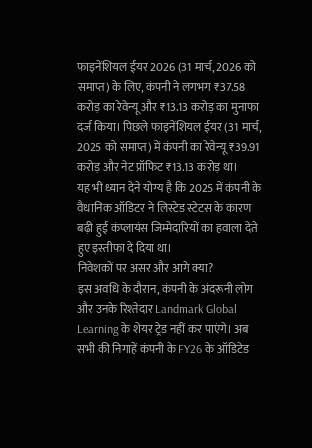फाइनेंशियल ईयर 2026 (31 मार्च, 2026 को समाप्त) के लिए, कंपनी ने लगभग ₹37.58 करोड़ का रेवेन्यू और ₹13.13 करोड़ का मुनाफा दर्ज किया। पिछले फाइनेंशियल ईयर (31 मार्च, 2025 को समाप्त) में कंपनी का रेवेन्यू ₹39.91 करोड़ और नेट प्रॉफिट ₹13.13 करोड़ था।
यह भी ध्यान देने योग्य है कि 2025 में कंपनी के वैधानिक ऑडिटर ने लिस्टेड स्टेटस के कारण बढ़ी हुई कंप्लायंस जिम्मेदारियों का हवाला देते हुए इस्तीफा दे दिया था।
निवेशकों पर असर और आगे क्या?
इस अवधि के दौरान, कंपनी के अंदरूनी लोग और उनके रिश्तेदार Landmark Global Learning के शेयर ट्रेड नहीं कर पाएंगे। अब सभी की निगाहें कंपनी के FY26 के ऑडिटेड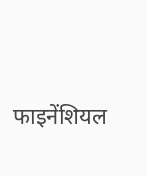फाइनेंशियल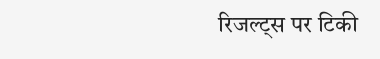रिजल्ट्स पर टिकी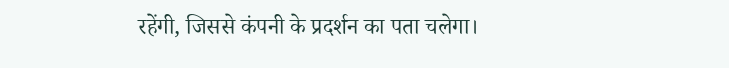रहेंगी, जिससे कंपनी के प्रदर्शन का पता चलेगा।